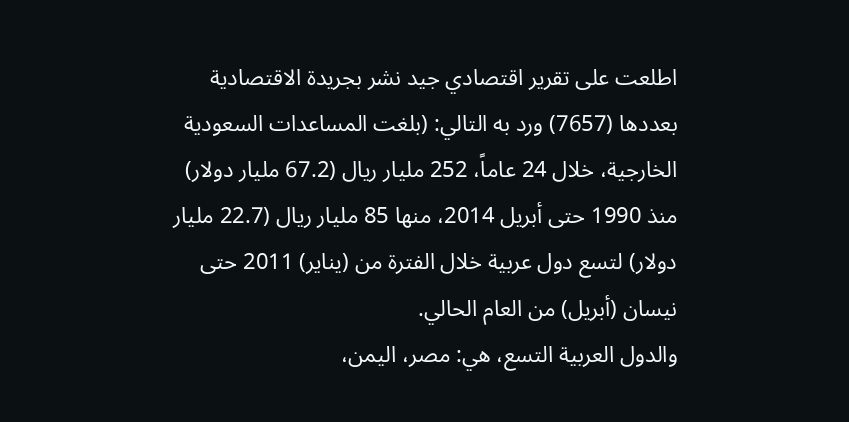اطلعت على تقرير اقتصادي جيد نشر بجريدة الاقتصادية بعددها (7657) ورد به التالي: (بلغت المساعدات السعودية الخارجية، خلال 24 عاماً، 252 مليار ريال (67.2 مليار دولار) منذ 1990 حتى أبريل 2014، منها 85 مليار ريال (22.7 مليار دولار) لتسع دول عربية خلال الفترة من (يناير) 2011 حتى نيسان (أبريل) من العام الحالي.
والدول العربية التسع، هي: مصر، اليمن،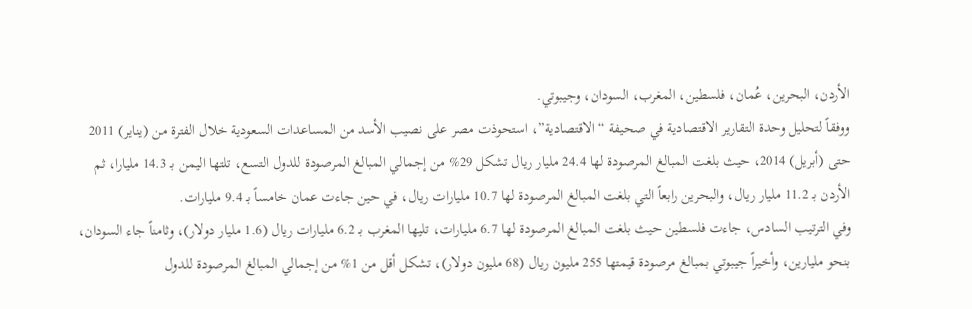الأردن، البحرين، عُمان، فلسطين، المغرب، السودان، وجيبوتي.
ووفقاً لتحليل وحدة التقارير الاقتصادية في صحيفة “الاقتصادية”، استحوذت مصر على نصيب الأسد من المساعدات السعودية خلال الفترة من (يناير) 2011 حتى (أبريل) 2014، حيث بلغت المبالغ المرصودة لها 24.4 مليار ريال تشكل 29% من إجمالي المبالغ المرصودة للدول التسع، تلتها اليمن بـ 14.3 مليارا، ثم الأردن بـ 11.2 مليار ريال، والبحرين رابعاً التي بلغت المبالغ المرصودة لها 10.7 مليارات ريال، في حين جاءت عمان خامساً بـ 9.4 مليارات.
وفي الترتيب السادس، جاءت فلسطين حيث بلغت المبالغ المرصودة لها 6.7 مليارات، تليها المغرب بـ 6.2 مليارات ريال (1.6 مليار دولار)، وثامناً جاء السودان، بنحو مليارين، وأخيراً جيبوتي بمبالغ مرصودة قيمتها 255 مليون ريال (68 مليون دولار)، تشكل أقل من 1% من إجمالي المبالغ المرصودة للدول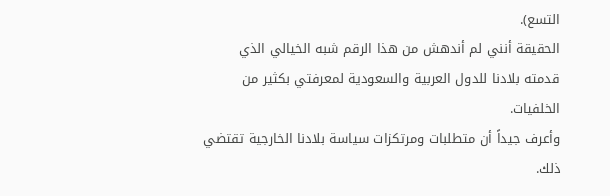التسع).
الحقيقة أنني لم أندهش من هذا الرقم شبه الخيالي الذي قدمته بلادنا للدول العربية والسعودية لمعرفتي بكثير من الخلفيات.
وأعرف جيداً أن متطلبات ومرتكزات سياسة بلادنا الخارجية تقتضي ذلك.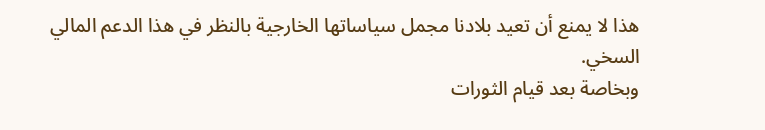هذا لا يمنع أن تعيد بلادنا مجمل سياساتها الخارجية بالنظر في هذا الدعم المالي السخي.
وبخاصة بعد قيام الثورات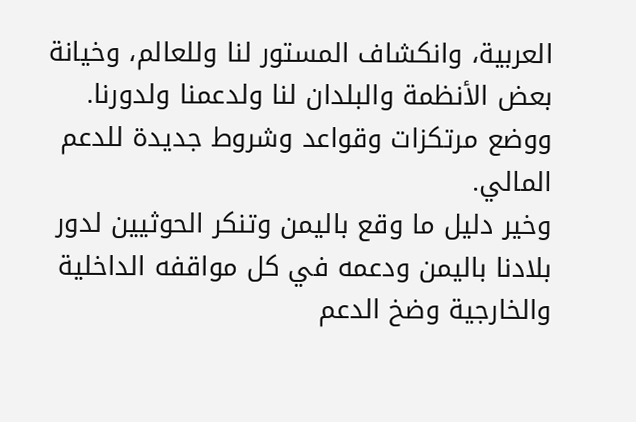العربية، وانكشاف المستور لنا وللعالم، وخيانة بعض الأنظمة والبلدان لنا ولدعمنا ولدورنا.
ووضع مرتكزات وقواعد وشروط جديدة للدعم المالي.
وخير دليل ما وقع باليمن وتنكر الحوثيين لدور بلادنا باليمن ودعمه في كل مواقفه الداخلية والخارجية وضخ الدعم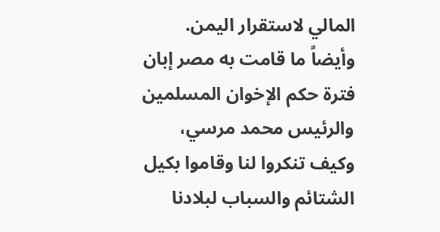المالي لاستقرار اليمن.
وأيضاً ما قامت به مصر إبان فترة حكم الإخوان المسلمين والرئيس محمد مرسي، وكيف تنكروا لنا وقاموا بكيل الشتائم والسباب لبلادنا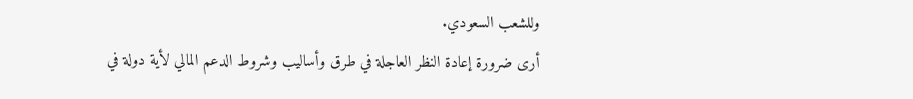وللشعب السعودي.
أرى ضرورة إعادة النظر العاجلة في طرق وأساليب وشروط الدعم المالي لأية دولة في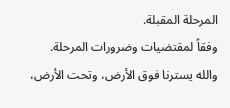المرحلة المقبلة.
وفقاً لمقتضيات وضرورات المرحلة.
والله يسترنا فوق الأرض، وتحت الأرض،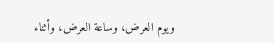ويوم العرض، وساعة العرض، وأثناء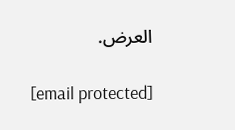العرض.

[email protected]